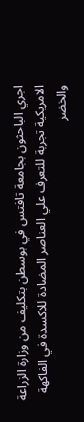اجري الباحثون بجامعة تافتس في بوسطن بتكليف من وزارة الزراعة الامريكية تجربة للتعرف علي العناصر المضادة للاكسدة في الفاكهة والخضر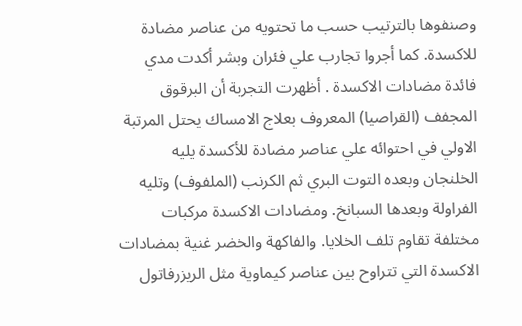وصنفوها بالترتيب حسب ما تحتويه من عناصر مضادة للاكسدة. كما أجروا تجارب علي فئران وبشر أكدت مدي فائدة مضادات الاكسدة . أظهرت التجربة أن البرقوق المجفف (القراصيا) المعروف بعلاج الامساك يحتل المرتبة الاولي في احتوائه علي عناصر مضادة للأكسدة يليه الخلنجان وبعده التوت البري ثم الكرنب (الملفوف) وتليه الفراولة وبعدها السبانخ. ومضادات الاكسدة مركبات مختلفة تقاوم تلف الخلايا. والفاكهة والخضر غنية بمضادات الاكسدة التي تتراوح بين عناصر كيماوية مثل الريزرفاتول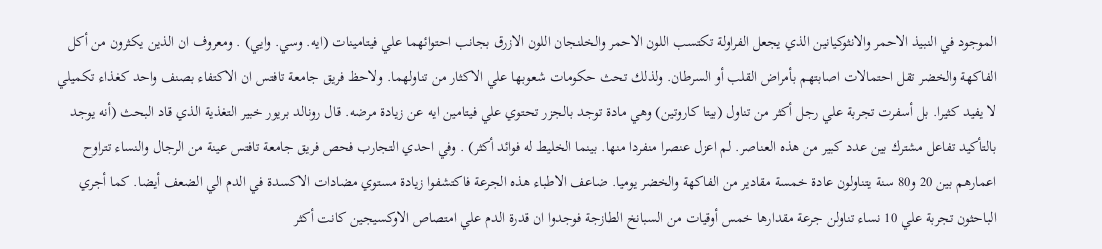الموجود في النبيذ الاحمر والانثوكيانين الذي يجعل الفراولة تكتسب اللون الاحمر والخلنجان اللون الازرق بجانب احتوائهما علي فيتامينات (ايه. وسي. وايي) . ومعروف ان الذين يكثرون من أكل الفاكهة والخضر تقل احتمالات اصابتهم بأمراض القلب أو السرطان. ولذلك تحث حكومات شعوبها علي الاكثار من تناولهما. ولاحظ فريق جامعة تافتس ان الاكتفاء بصنف واحد كغذاء تكميلي لا يفيد كثيرا. بل أسفرت تجربة علي رجل أكثر من تناول (بيتا كاروتين) وهي مادة توجد بالجزر تحتوي علي فيتامين ايه عن زيادة مرضه. قال رونالد بريور خبير التغذية الذي قاد البحث (أنه يوجد بالتأكيد تفاعل مشترك بين عدد كبير من هذه العناصر. لم اعزل عنصرا منفردا منها. بينما الخليط له فوائد أكثر) . وفي احدي التجارب فحص فريق جامعة تافتس عينة من الرجال والنساء تتراوح اعمارهم بين 20 و80 سنة يتناولون عادة خمسة مقادير من الفاكهة والخضر يوميا. ضاعف الاطباء هذه الجرعة فاكتشفوا زيادة مستوي مضادات الاكسدة في الدم الي الضعف أيضا. كما أجري الباحثون تجربة علي 10 نساء تناولن جرعة مقدارها خمس أوقيات من السبانخ الطازجة فوجدوا ان قدرة الدم علي امتصاص الاوكسيجين كانت أكثر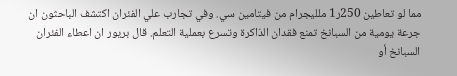مما لو تعاطين 250ر1 ملليجرام من فيتامين سي. وفي تجارب علي الفئران اكتشف الباحثون ان جرعة يومية من السبانخ تمنع فقدان الذاكرة وتسرع بعملية التعلم. قال بريور ان اعطاء الفئران السبانخ أو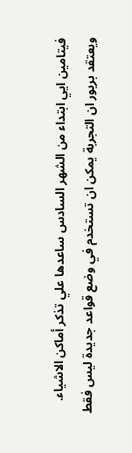فيتامين ايي ابتداء من الشهر السادس ساعدها علي تذكر أماكن الاشياء. ويعتقد بريور ان التجربة يمكن ان تستخدم في وضع قواعد جديدة ليس فقط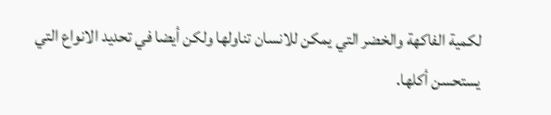لكمية الفاكهة والخضر التي يمكن للانسان تناولها ولكن أيضا في تحديد الانواع التي يستحسن أكلها.